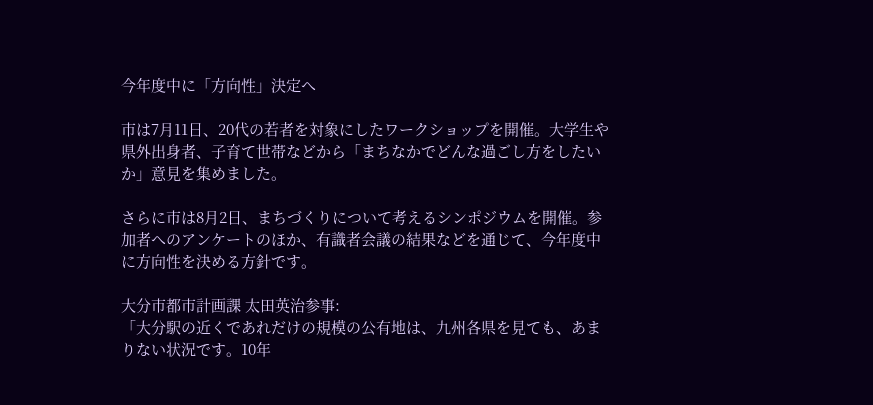今年度中に「方向性」決定へ

市は7月11日、20代の若者を対象にしたワークショップを開催。大学生や県外出身者、子育て世帯などから「まちなかでどんな過ごし方をしたいか」意見を集めました。

さらに市は8月2日、まちづくりについて考えるシンポジウムを開催。参加者へのアンケートのほか、有識者会議の結果などを通じて、今年度中に方向性を決める方針です。

大分市都市計画課 太田英治参事:
「大分駅の近くであれだけの規模の公有地は、九州各県を見ても、あまりない状況です。10年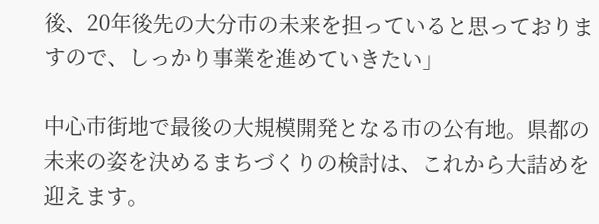後、20年後先の大分市の未来を担っていると思っておりますので、しっかり事業を進めていきたい」

中心市街地で最後の大規模開発となる市の公有地。県都の未来の姿を決めるまちづくりの検討は、これから大詰めを迎えます。